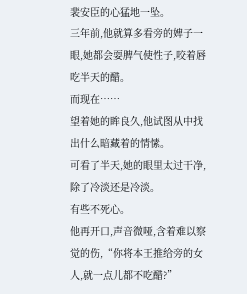裴安臣的心猛地一坠。
三年前,他就算多看旁的婢子一眼,她都会耍脾气使性子,咬着唇吃半天的醋。
而现在……
望着她的眸良久,他试图从中找出什么暗藏着的情愫。
可看了半天,她的眼里太过干净,除了冷淡还是冷淡。
有些不死心。
他再开口,声音微哑,含着难以察觉的伤,“你将本王推给旁的女人,就一点儿都不吃醋?”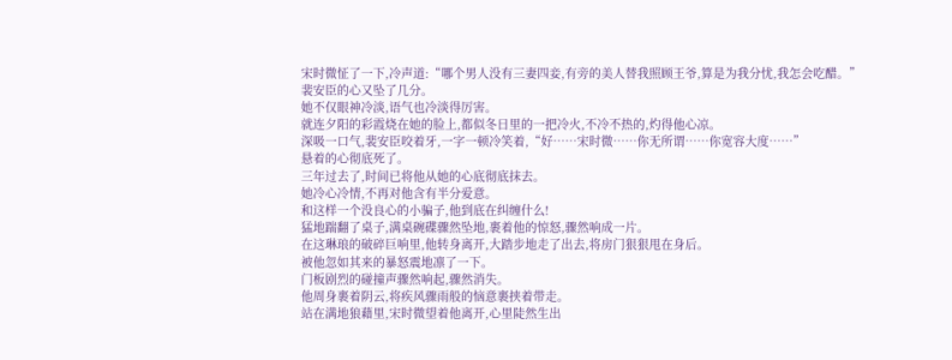宋时微怔了一下,冷声道:“哪个男人没有三妻四妾,有旁的美人替我照顾王爷,算是为我分忧,我怎会吃醋。”
裴安臣的心又坠了几分。
她不仅眼神冷淡,语气也冷淡得厉害。
就连夕阳的彩霞烧在她的脸上,都似冬日里的一把冷火,不冷不热的,灼得他心凉。
深吸一口气,裴安臣咬着牙,一字一顿冷笑着,“好……宋时微……你无所谓……你宽容大度……”
悬着的心彻底死了。
三年过去了,时间已将他从她的心底彻底抹去。
她冷心冷情,不再对他含有半分爱意。
和这样一个没良心的小骗子,他到底在纠缠什么!
猛地踹翻了桌子,满桌碗碟骤然坠地,裹着他的惊怒,骤然响成一片。
在这琳琅的破碎巨响里,他转身离开,大踏步地走了出去,将房门狠狠甩在身后。
被他忽如其来的暴怒震地凛了一下。
门板剧烈的碰撞声骤然响起,骤然消失。
他周身裹着阴云,将疾风骤雨般的恼意裹挟着带走。
站在满地狼藉里,宋时微望着他离开,心里陡然生出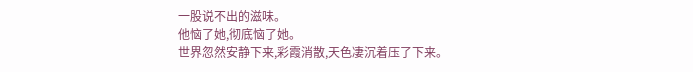一股说不出的滋味。
他恼了她,彻底恼了她。
世界忽然安静下来,彩霞消散,天色凄沉着压了下来。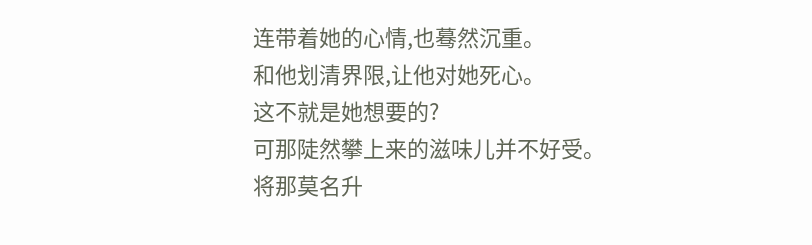连带着她的心情,也蓦然沉重。
和他划清界限,让他对她死心。
这不就是她想要的?
可那陡然攀上来的滋味儿并不好受。
将那莫名升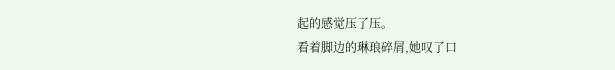起的感觉压了压。
看着脚边的琳琅碎屑,她叹了口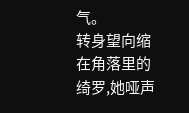气。
转身望向缩在角落里的绮罗,她哑声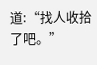道:“找人收拾了吧。”